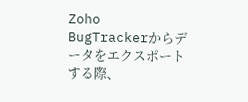Zoho BugTrackerからデータをエクスポートする際、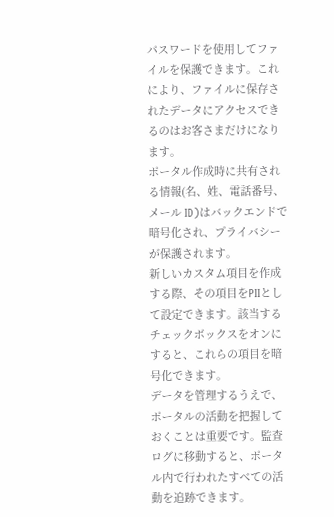パスワードを使用してファイルを保護できます。これにより、ファイルに保存されたデータにアクセスできるのはお客さまだけになります。
ポータル作成時に共有される情報(名、姓、電話番号、メール ID)はバックエンドで暗号化され、プライバシーが保護されます。
新しいカスタム項目を作成する際、その項目をPIIとして設定できます。該当するチェックボックスをオンにすると、これらの項目を暗号化できます。
データを管理するうえで、ポータルの活動を把握しておくことは重要です。監査ログに移動すると、ポータル内で行われたすべての活動を追跡できます。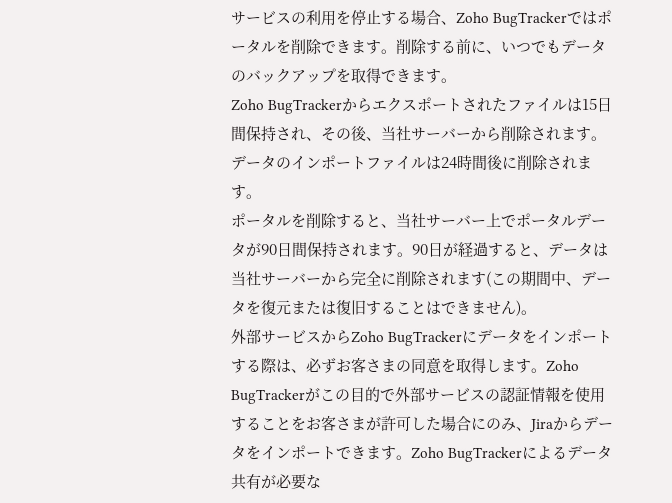サービスの利用を停止する場合、Zoho BugTrackerではポータルを削除できます。削除する前に、いつでもデータのバックアップを取得できます。
Zoho BugTrackerからエクスポートされたファイルは15日間保持され、その後、当社サーバーから削除されます。データのインポートファイルは24時間後に削除されます。
ポータルを削除すると、当社サーバー上でポータルデータが90日間保持されます。90日が経過すると、データは当社サーバーから完全に削除されます(この期間中、データを復元または復旧することはできません)。
外部サービスからZoho BugTrackerにデータをインポートする際は、必ずお客さまの同意を取得します。Zoho BugTrackerがこの目的で外部サービスの認証情報を使用することをお客さまが許可した場合にのみ、Jiraからデータをインポートできます。Zoho BugTrackerによるデータ共有が必要な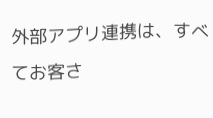外部アプリ連携は、すべてお客さ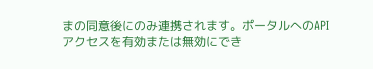まの同意後にのみ連携されます。ポータルへのAPIアクセスを有効または無効にでき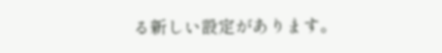る新しい設定があります。